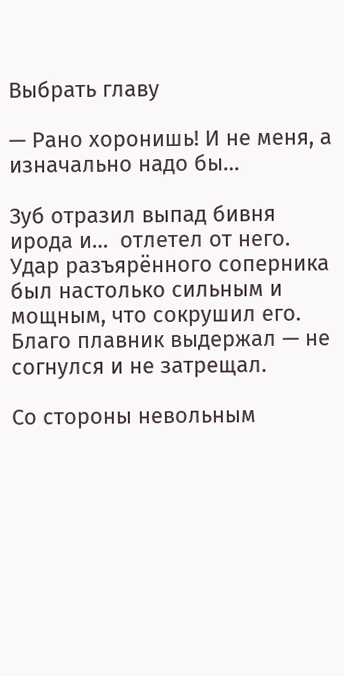Выбрать главу

— Рано хоронишь! И не меня, а изначально надо бы…

Зуб отразил выпад бивня ирода и…  отлетел от него. Удар разъярённого соперника был настолько сильным и мощным, что сокрушил его. Благо плавник выдержал — не согнулся и не затрещал.

Со стороны невольным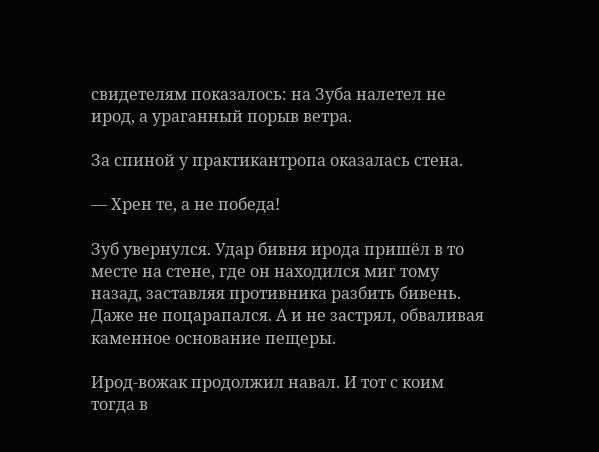свидетелям показалось: на Зуба налетел не ирод, а ураганный порыв ветра.

За спиной у практикантропа оказалась стена.

— Хрен те, а не победа!

Зуб увернулся. Удар бивня ирода пришёл в то месте на стене, где он находился миг тому назад, заставляя противника разбить бивень. Даже не поцарапался. А и не застрял, обваливая каменное основание пещеры.

Ирод-вожак продолжил навал. И тот с коим тогда в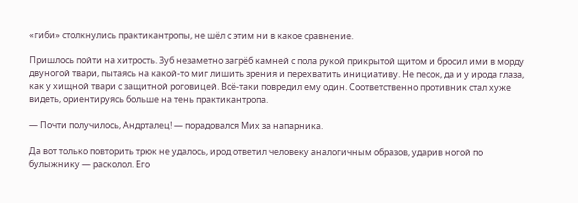«гиби» столкнулись практикантропы, не шёл с этим ни в какое сравнение.

Пришлось пойти на хитрость. Зуб незаметно загрёб камней с пола рукой прикрытой щитом и бросил ими в морду двуногой твари, пытаясь на какой-то миг лишить зрения и перехватить инициативу. Не песок, да и у ирода глаза, как у хищной твари с защитной роговицей. Всё-таки повредил ему один. Соответственно противник стал хуже видеть, ориентируясь больше на тень практикантропа.

— Почти получилось, Андрталец! — порадовался Мих за напарника.

Да вот только повторить трюк не удалось, ирод ответил человеку аналогичным образов, ударив ногой по булыжнику — расколол. Его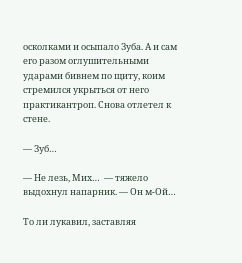осколками и осыпало Зуба. А и сам его разом оглушительными ударами бивнем по щиту, коим стремился укрыться от него практикантроп. Снова отлетел к стене.

— Зуб…

— Не лезь, Мих…  — тяжело выдохнул напарник. — Он м-Ой…

То ли лукавил, заставляя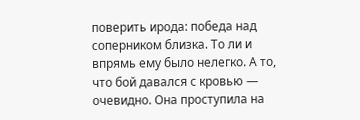поверить ирода: победа над соперником близка. То ли и впрямь ему было нелегко. А то, что бой давался с кровью — очевидно. Она проступила на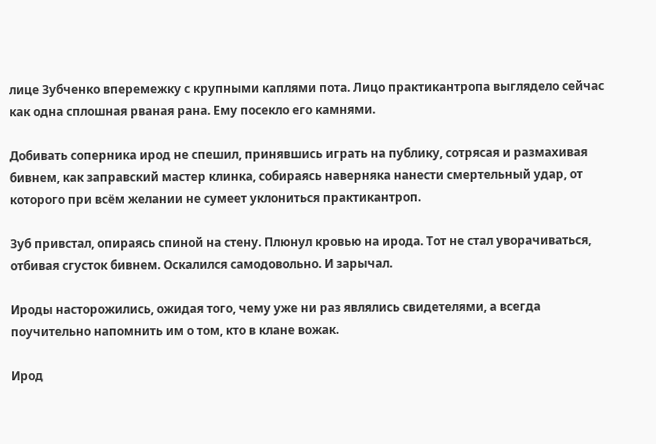лице Зубченко вперемежку с крупными каплями пота. Лицо практикантропа выглядело сейчас как одна сплошная рваная рана. Ему посекло его камнями.

Добивать соперника ирод не спешил, принявшись играть на публику, сотрясая и размахивая бивнем, как заправский мастер клинка, собираясь наверняка нанести смертельный удар, от которого при всём желании не сумеет уклониться практикантроп.

Зуб привстал, опираясь спиной на стену. Плюнул кровью на ирода. Тот не стал уворачиваться, отбивая сгусток бивнем. Оскалился самодовольно. И зарычал.

Ироды насторожились, ожидая того, чему уже ни раз являлись свидетелями, а всегда поучительно напомнить им о том, кто в клане вожак.

Ирод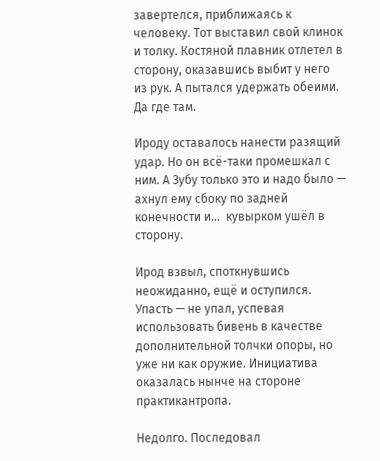завертелся, приближаясь к человеку. Тот выставил свой клинок и толку. Костяной плавник отлетел в сторону, оказавшись выбит у него из рук. А пытался удержать обеими. Да где там.

Ироду оставалось нанести разящий удар. Но он всё-таки промешкал с ним. А Зубу только это и надо было — ахнул ему сбоку по задней конечности и…  кувырком ушёл в сторону.

Ирод взвыл, споткнувшись неожиданно, ещё и оступился. Упасть — не упал, успевая использовать бивень в качестве дополнительной толчки опоры, но уже ни как оружие. Инициатива оказалась нынче на стороне практикантропа.

Недолго. Последовал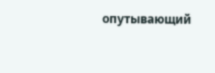опутывающий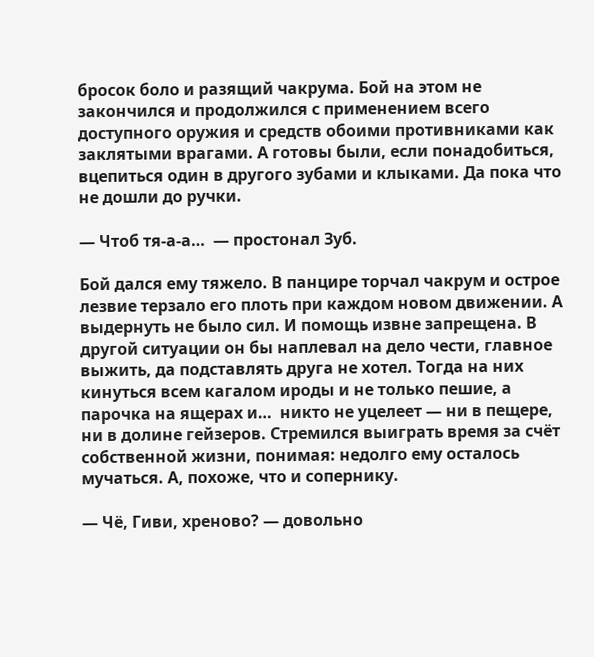бросок боло и разящий чакрума. Бой на этом не закончился и продолжился с применением всего доступного оружия и средств обоими противниками как заклятыми врагами. А готовы были, если понадобиться, вцепиться один в другого зубами и клыками. Да пока что не дошли до ручки.

— Чтоб тя-а-а…  — простонал Зуб.

Бой дался ему тяжело. В панцире торчал чакрум и острое лезвие терзало его плоть при каждом новом движении. А выдернуть не было сил. И помощь извне запрещена. В другой ситуации он бы наплевал на дело чести, главное выжить, да подставлять друга не хотел. Тогда на них кинуться всем кагалом ироды и не только пешие, а парочка на ящерах и…  никто не уцелеет — ни в пещере, ни в долине гейзеров. Стремился выиграть время за счёт собственной жизни, понимая: недолго ему осталось мучаться. А, похоже, что и сопернику.

— Чё, Гиви, хреново? — довольно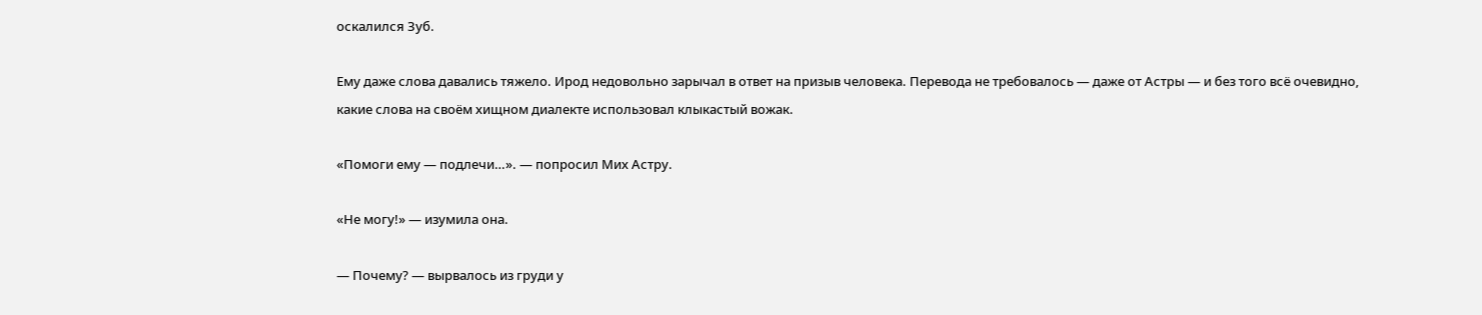оскалился Зуб.

Ему даже слова давались тяжело. Ирод недовольно зарычал в ответ на призыв человека. Перевода не требовалось — даже от Астры — и без того всё очевидно, какие слова на своём хищном диалекте использовал клыкастый вожак.

«Помоги ему — подлечи…». — попросил Мих Астру.

«Не могу!» — изумила она.

— Почему? — вырвалось из груди у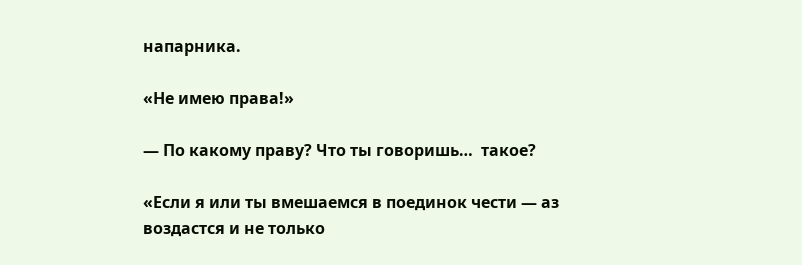напарника.

«Не имею права!»

— По какому праву? Что ты говоришь…  такое?

«Если я или ты вмешаемся в поединок чести — аз воздастся и не только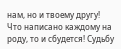нам, но и твоему другу! Что написано каждому на роду, то и сбудется! Судьбу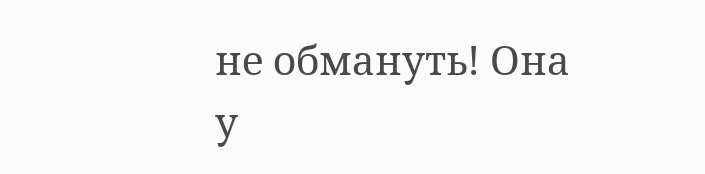не обмануть! Она у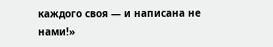каждого своя — и написана не нами!»